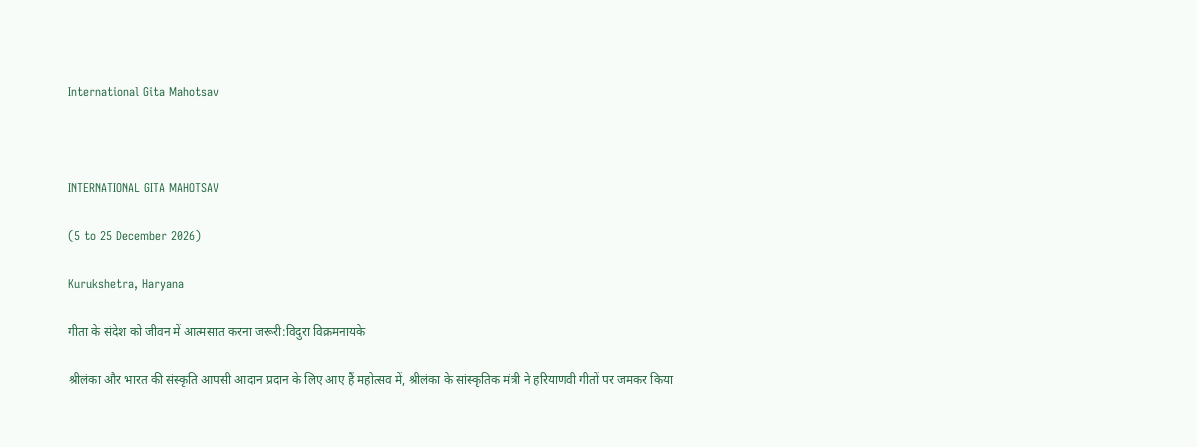International Gita Mahotsav



INTERNATIONAL GITA MAHOTSAV

(5 to 25 December 2026)

Kurukshetra, Haryana

गीता के संदेश को जीवन में आत्मसात करना जरूरी:विदुरा विक्रमनायके

श्रीलंका और भारत की संस्कृति आपसी आदान प्रदान के लिए आए हैं महोत्सव में, श्रीलंका के सांस्कृतिक मंत्री ने हरियाणवी गीतों पर जमकर किया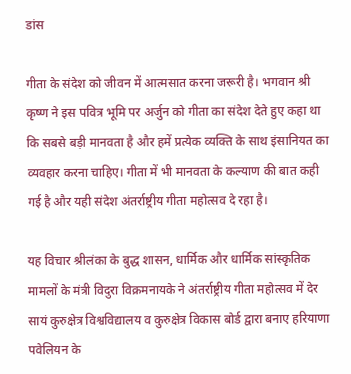डांस

गीता के संदेश को जीवन में आत्मसात करना जरूरी है। भगवान श्री कृष्ण ने इस पवित्र भूमि पर अर्जुन को गीता का संदेश देते हुए कहा था कि सबसे बड़ी मानवता है और हमें प्रत्येक व्यक्ति के साथ इंसानियत का व्यवहार करना चाहिए। गीता में भी मानवता के कल्याण की बात कही गई है और यही संदेश अंतर्राष्ट्रीय गीता महोत्सव दे रहा है।

यह विचार श्रीलंका के बुद्ध शासन, धार्मिक और धार्मिक सांस्कृतिक मामलों के मंत्री विदुरा विक्रमनायके ने अंतर्राष्ट्रीय गीता महोत्सव में देर सायं कुरुक्षेत्र विश्वविद्यालय व कुरुक्षेत्र विकास बोर्ड द्वारा बनाए हरियाणा पवेलियन के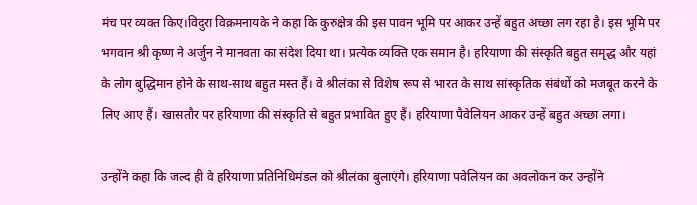मंच पर व्यक्त किए।विदुरा विक्रमनायके ने कहा कि कुरुक्षेत्र की इस पावन भूमि पर आकर उन्हें बहुत अच्छा लग रहा है। इस भूमि पर भगवान श्री कृष्ण ने अर्जुन ने मानवता का संदेश दिया था। प्रत्येक व्यक्ति एक समान है। हरियाणा की संस्कृति बहुत समृद्ध और यहां के लोग बुद्धिमान होने के साथ-साथ बहुत मस्त हैं। वे श्रीलंका से विशेष रूप से भारत के साथ सांस्कृतिक संबंधों को मजबूत करने के लिए आए हैं। खासतौर पर हरियाणा की संस्कृति से बहुत प्रभावित हुए हैं। हरियाणा पैवेलियन आकर उन्हें बहुत अच्छा लगा।

उन्होंने कहा कि जल्द ही वे हरियाणा प्रतिनिधिमंडल को श्रीलंका बुलाएंगे। हरियाणा पवेलियन का अवलोकन कर उन्होंने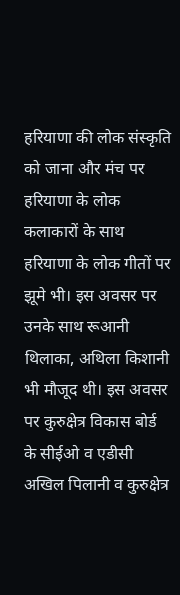हरियाणा की लोक संस्कृति को जाना और मंच पर हरियाणा के लोक कलाकारों के साथ हरियाणा के लोक गीतों पर झूमे भी। इस अवसर पर उनके साथ रूआनी थिलाका, अथिला किशानी भी मौजूद थी। इस अवसर पर कुरुक्षेत्र विकास बोर्ड के सीईओ व एडीसी अखिल पिलानी व कुरुक्षेत्र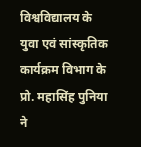विश्वविद्यालय के युवा एवं सांस्कृतिक कार्यक्रम विभाग के प्रो. महासिंह पुनिया ने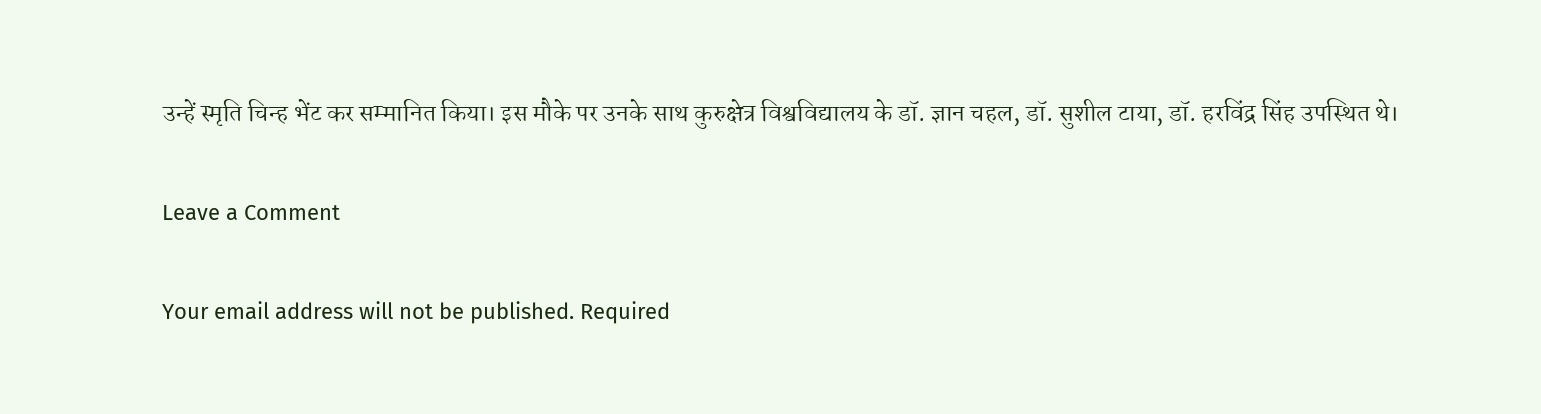उन्हें स्मृति चिन्ह भेंट कर सम्मानित किया। इस मौके पर उनके साथ कुरुक्षेत्र विश्वविद्यालय के डॉ. ज्ञान चहल, डॉ. सुशील टाया, डॉ. हरविंद्र सिंह उपस्थित थे।

Leave a Comment

Your email address will not be published. Required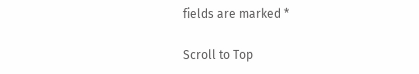fields are marked *

Scroll to Top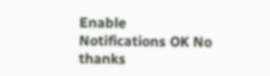Enable Notifications OK No thanks